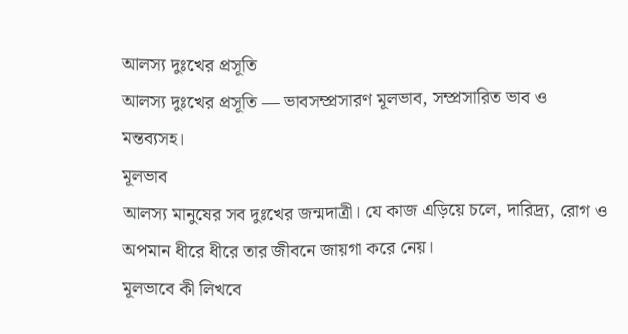আলস্য দুঃখের প্রসূতি
আলস্য দুঃখের প্রসূতি — ভাবসম্প্রসারণ মূলভাব, সম্প্রসারিত ভাব ও মন্তব্যসহ।
মূলভাব
আলস্য মানুষের সব দুঃখের জন্মদাত্রী। যে কাজ এড়িয়ে চলে, দারিদ্র্য, রোগ ও অপমান ধীরে ধীরে তার জীবনে জায়গা করে নেয়।
মূলভাবে কী লিখবে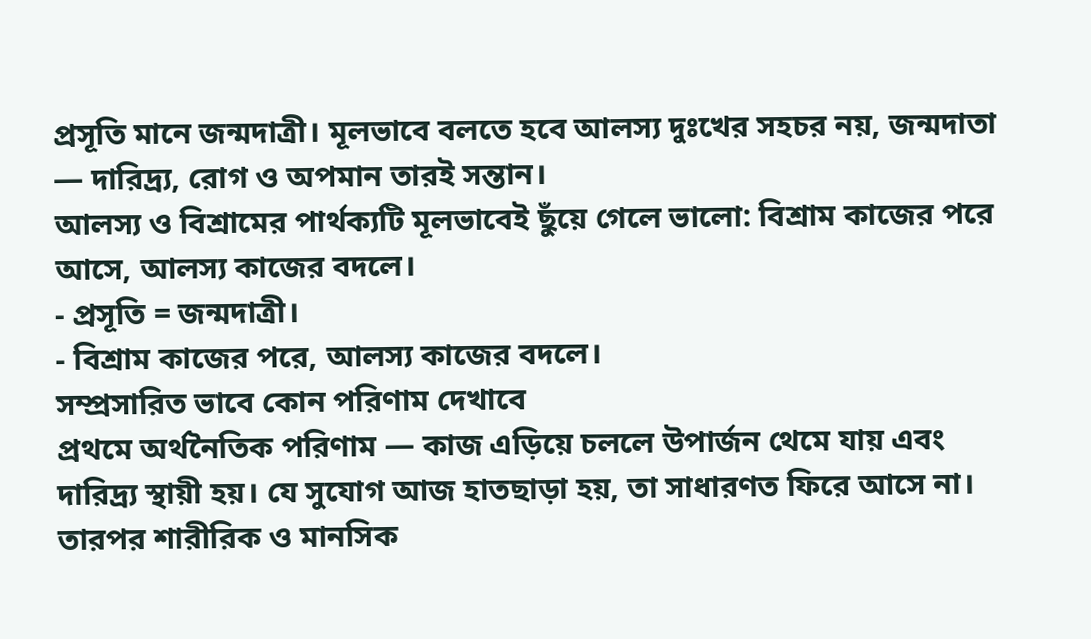প্রসূতি মানে জন্মদাত্রী। মূলভাবে বলতে হবে আলস্য দুঃখের সহচর নয়, জন্মদাতা — দারিদ্র্য, রোগ ও অপমান তারই সন্তান।
আলস্য ও বিশ্রামের পার্থক্যটি মূলভাবেই ছুঁয়ে গেলে ভালো: বিশ্রাম কাজের পরে আসে, আলস্য কাজের বদলে।
- প্রসূতি = জন্মদাত্রী।
- বিশ্রাম কাজের পরে, আলস্য কাজের বদলে।
সম্প্রসারিত ভাবে কোন পরিণাম দেখাবে
প্রথমে অর্থনৈতিক পরিণাম — কাজ এড়িয়ে চললে উপার্জন থেমে যায় এবং দারিদ্র্য স্থায়ী হয়। যে সুযোগ আজ হাতছাড়া হয়, তা সাধারণত ফিরে আসে না।
তারপর শারীরিক ও মানসিক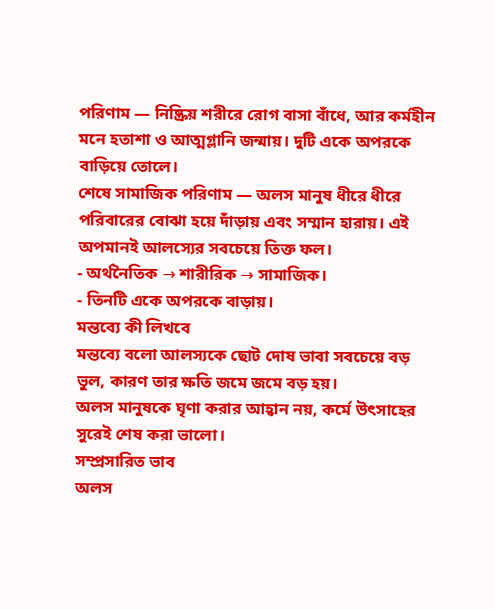পরিণাম — নিষ্ক্রিয় শরীরে রোগ বাসা বাঁধে, আর কর্মহীন মনে হতাশা ও আত্মগ্লানি জন্মায়। দুটি একে অপরকে বাড়িয়ে তোলে।
শেষে সামাজিক পরিণাম — অলস মানুষ ধীরে ধীরে পরিবারের বোঝা হয়ে দাঁড়ায় এবং সম্মান হারায়। এই অপমানই আলস্যের সবচেয়ে তিক্ত ফল।
- অর্থনৈতিক → শারীরিক → সামাজিক।
- তিনটি একে অপরকে বাড়ায়।
মন্তব্যে কী লিখবে
মন্তব্যে বলো আলস্যকে ছোট দোষ ভাবা সবচেয়ে বড় ভুল, কারণ তার ক্ষতি জমে জমে বড় হয়।
অলস মানুষকে ঘৃণা করার আহ্বান নয়, কর্মে উৎসাহের সুরেই শেষ করা ভালো।
সম্প্রসারিত ভাব
অলস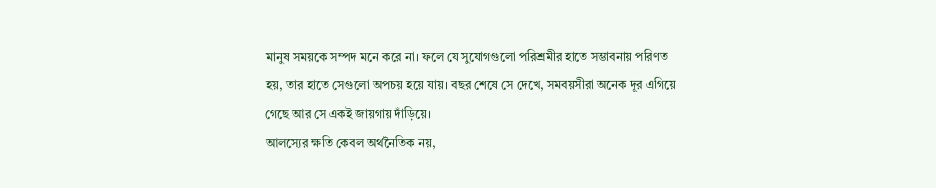মানুষ সময়কে সম্পদ মনে করে না। ফলে যে সুযোগগুলো পরিশ্রমীর হাতে সম্ভাবনায় পরিণত হয়, তার হাতে সেগুলো অপচয় হয়ে যায়। বছর শেষে সে দেখে, সমবয়সীরা অনেক দূর এগিয়ে গেছে আর সে একই জায়গায় দাঁড়িয়ে।
আলস্যের ক্ষতি কেবল অর্থনৈতিক নয়,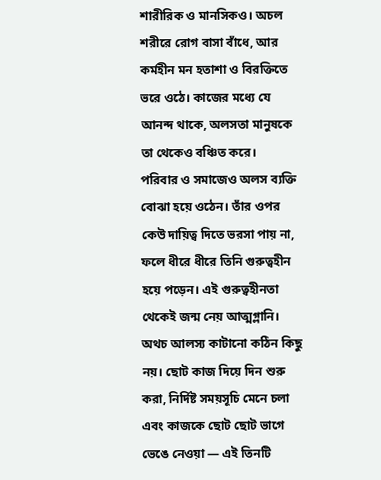শারীরিক ও মানসিকও। অচল শরীরে রোগ বাসা বাঁধে, আর কর্মহীন মন হতাশা ও বিরক্তিতে ভরে ওঠে। কাজের মধ্যে যে আনন্দ থাকে, অলসতা মানুষকে তা থেকেও বঞ্চিত করে।
পরিবার ও সমাজেও অলস ব্যক্তি বোঝা হয়ে ওঠেন। তাঁর ওপর কেউ দায়িত্ব দিতে ভরসা পায় না, ফলে ধীরে ধীরে তিনি গুরুত্বহীন হয়ে পড়েন। এই গুরুত্বহীনতা থেকেই জন্ম নেয় আত্মগ্লানি।
অথচ আলস্য কাটানো কঠিন কিছু নয়। ছোট কাজ দিয়ে দিন শুরু করা, নির্দিষ্ট সময়সূচি মেনে চলা এবং কাজকে ছোট ছোট ভাগে ভেঙে নেওয়া — এই তিনটি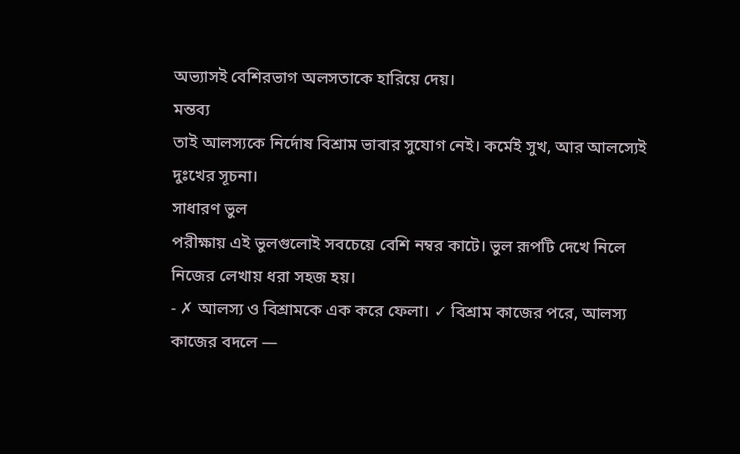অভ্যাসই বেশিরভাগ অলসতাকে হারিয়ে দেয়।
মন্তব্য
তাই আলস্যকে নির্দোষ বিশ্রাম ভাবার সুযোগ নেই। কর্মেই সুখ, আর আলস্যেই দুঃখের সূচনা।
সাধারণ ভুল
পরীক্ষায় এই ভুলগুলোই সবচেয়ে বেশি নম্বর কাটে। ভুল রূপটি দেখে নিলে নিজের লেখায় ধরা সহজ হয়।
- ✗ আলস্য ও বিশ্রামকে এক করে ফেলা। ✓ বিশ্রাম কাজের পরে, আলস্য কাজের বদলে —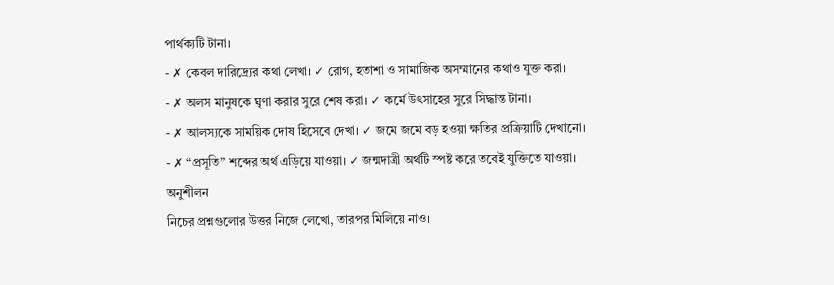পার্থক্যটি টানা।
- ✗ কেবল দারিদ্র্যের কথা লেখা। ✓ রোগ, হতাশা ও সামাজিক অসম্মানের কথাও যুক্ত করা।
- ✗ অলস মানুষকে ঘৃণা করার সুরে শেষ করা। ✓ কর্মে উৎসাহের সুরে সিদ্ধান্ত টানা।
- ✗ আলস্যকে সাময়িক দোষ হিসেবে দেখা। ✓ জমে জমে বড় হওয়া ক্ষতির প্রক্রিয়াটি দেখানো।
- ✗ “প্রসূতি” শব্দের অর্থ এড়িয়ে যাওয়া। ✓ জন্মদাত্রী অর্থটি স্পষ্ট করে তবেই যুক্তিতে যাওয়া।
অনুশীলন
নিচের প্রশ্নগুলোর উত্তর নিজে লেখো, তারপর মিলিয়ে নাও।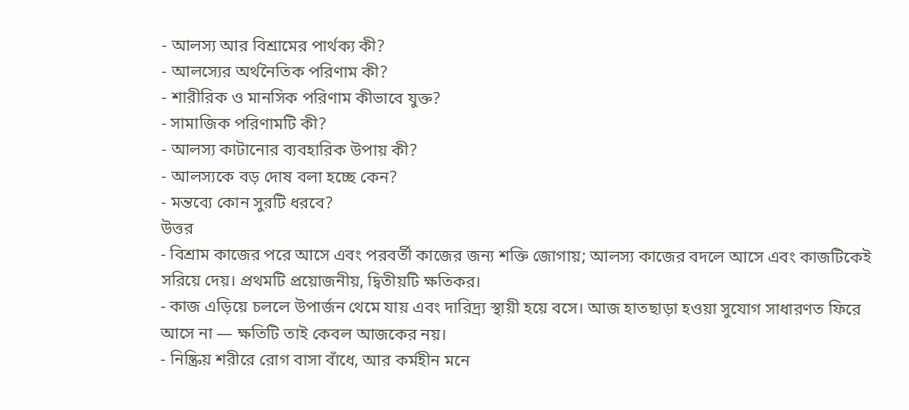- আলস্য আর বিশ্রামের পার্থক্য কী?
- আলস্যের অর্থনৈতিক পরিণাম কী?
- শারীরিক ও মানসিক পরিণাম কীভাবে যুক্ত?
- সামাজিক পরিণামটি কী?
- আলস্য কাটানোর ব্যবহারিক উপায় কী?
- আলস্যকে বড় দোষ বলা হচ্ছে কেন?
- মন্তব্যে কোন সুরটি ধরবে?
উত্তর
- বিশ্রাম কাজের পরে আসে এবং পরবর্তী কাজের জন্য শক্তি জোগায়; আলস্য কাজের বদলে আসে এবং কাজটিকেই সরিয়ে দেয়। প্রথমটি প্রয়োজনীয়, দ্বিতীয়টি ক্ষতিকর।
- কাজ এড়িয়ে চললে উপার্জন থেমে যায় এবং দারিদ্র্য স্থায়ী হয়ে বসে। আজ হাতছাড়া হওয়া সুযোগ সাধারণত ফিরে আসে না — ক্ষতিটি তাই কেবল আজকের নয়।
- নিষ্ক্রিয় শরীরে রোগ বাসা বাঁধে, আর কর্মহীন মনে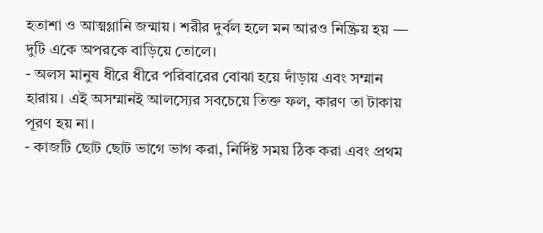হতাশা ও আত্মগ্লানি জন্মায়। শরীর দুর্বল হলে মন আরও নিষ্ক্রিয় হয় — দুটি একে অপরকে বাড়িয়ে তোলে।
- অলস মানুষ ধীরে ধীরে পরিবারের বোঝা হয়ে দাঁড়ায় এবং সম্মান হারায়। এই অসম্মানই আলস্যের সবচেয়ে তিক্ত ফল, কারণ তা টাকায় পূরণ হয় না।
- কাজটি ছোট ছোট ভাগে ভাগ করা, নির্দিষ্ট সময় ঠিক করা এবং প্রথম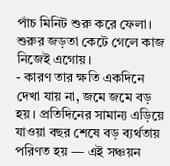পাঁচ মিনিট শুরু করে ফেলা। শুরুর জড়তা কেটে গেলে কাজ নিজেই এগোয়।
- কারণ তার ক্ষতি একদিনে দেখা যায় না, জমে জমে বড় হয়। প্রতিদিনের সামান্য এড়িয়ে যাওয়া বছর শেষে বড় ব্যর্থতায় পরিণত হয় — এই সঞ্চয়ন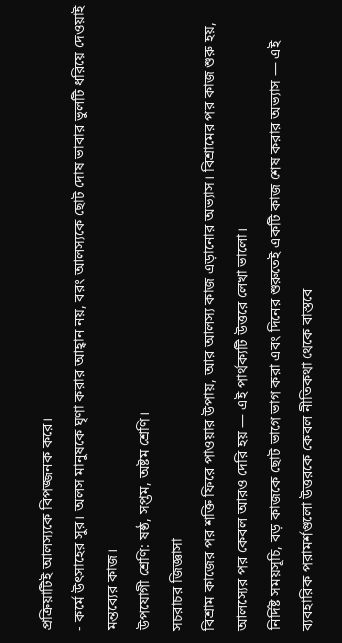প্রক্রিয়াটিই আলস্যকে বিপজ্জনক করে।
- কর্মে উৎসাহের সুর। অলস মানুষকে ঘৃণা করার আহ্বান নয়, বরং আলস্যকে ছোট দোষ ভাবার ভুলটি ধরিয়ে দেওয়াই মন্তব্যের কাজ।
উপযোগী শ্রেণি: ষষ্ঠ, সপ্তম, অষ্টম শ্রেণি।
সচরাচর জিজ্ঞাসা
বিশ্রাম কাজের পর শক্তি ফিরে পাওয়ার উপায়, আর আলস্য কাজ এড়ানোর অভ্যাস। বিশ্রামের পর কাজ শুরু হয়, আলস্যের পর কেবল আরও দেরি হয় — এই পার্থক্যটি উত্তরে লেখা ভালো।
নির্দিষ্ট সময়সূচি, বড় কাজকে ছোট ভাগে ভাগ করা এবং দিনের শুরুতেই একটি কাজ শেষ করার অভ্যাস — এই ব্যবহারিক পরামর্শগুলো উত্তরকে কেবল নীতিকথা থেকে বাস্তবে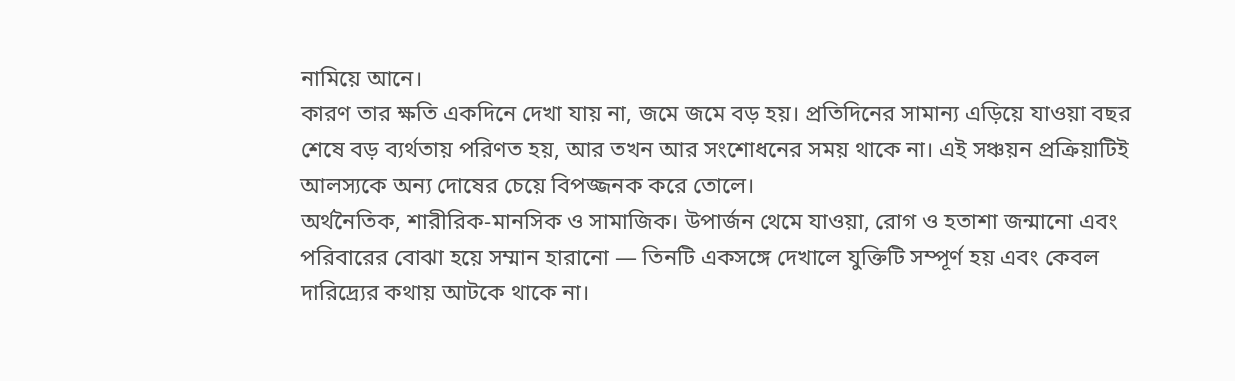নামিয়ে আনে।
কারণ তার ক্ষতি একদিনে দেখা যায় না, জমে জমে বড় হয়। প্রতিদিনের সামান্য এড়িয়ে যাওয়া বছর শেষে বড় ব্যর্থতায় পরিণত হয়, আর তখন আর সংশোধনের সময় থাকে না। এই সঞ্চয়ন প্রক্রিয়াটিই আলস্যকে অন্য দোষের চেয়ে বিপজ্জনক করে তোলে।
অর্থনৈতিক, শারীরিক-মানসিক ও সামাজিক। উপার্জন থেমে যাওয়া, রোগ ও হতাশা জন্মানো এবং পরিবারের বোঝা হয়ে সম্মান হারানো — তিনটি একসঙ্গে দেখালে যুক্তিটি সম্পূর্ণ হয় এবং কেবল দারিদ্র্যের কথায় আটকে থাকে না।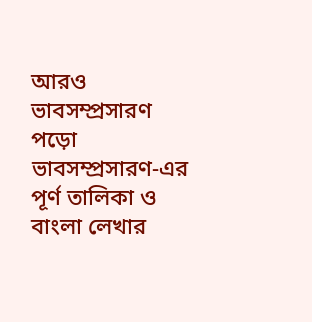আরও ভাবসম্প্রসারণ পড়ো
ভাবসম্প্রসারণ-এর পূর্ণ তালিকা ও বাংলা লেখার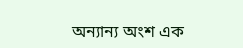অন্যান্য অংশ এক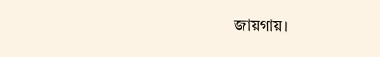জায়গায়।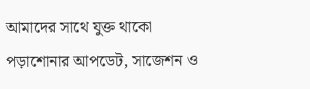আমাদের সাথে যুক্ত থাকো
পড়াশোনার আপডেট, সাজেশন ও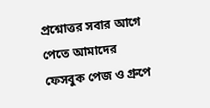প্রশ্নোত্তর সবার আগে পেতে আমাদের ফেসবুক পেজ ও গ্রুপে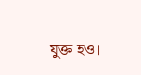যুক্ত হও।